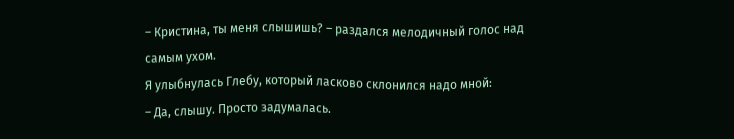– Кристина, ты меня слышишь? – раздался мелодичный голос над самым ухом.
Я улыбнулась Глебу, который ласково склонился надо мной:
– Да, слышу. Просто задумалась.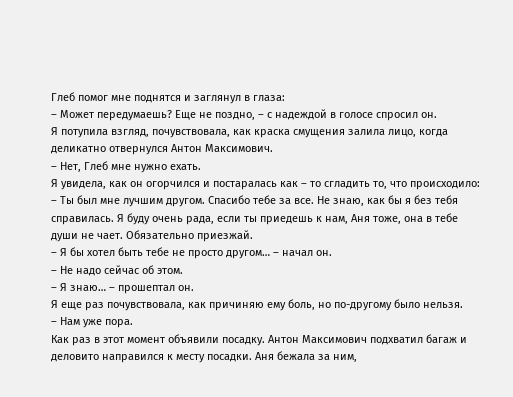Глеб помог мне поднятся и заглянул в глаза:
– Может передумаешь? Еще не поздно, – с надеждой в голосе спросил он.
Я потупила взгляд, почувствовала, как краска смущения залила лицо, когда деликатно отвернулся Антон Максимович.
– Нет, Глеб мне нужно ехать.
Я увидела, как он огорчился и постаралась как – то сгладить то, что происходило:
– Ты был мне лучшим другом. Спасибо тебе за все. Не знаю, как бы я без тебя справилась. Я буду очень рада, если ты приедешь к нам, Аня тоже, она в тебе души не чает. Обязательно приезжай.
– Я бы хотел быть тебе не просто другом… – начал он.
– Не надо сейчас об этом.
– Я знаю… – прошептал он.
Я еще раз почувствовала, как причиняю ему боль, но по-другому было нельзя.
– Нам уже пора.
Как раз в этот момент объявили посадку. Антон Максимович подхватил багаж и деловито направился к месту посадки. Аня бежала за ним,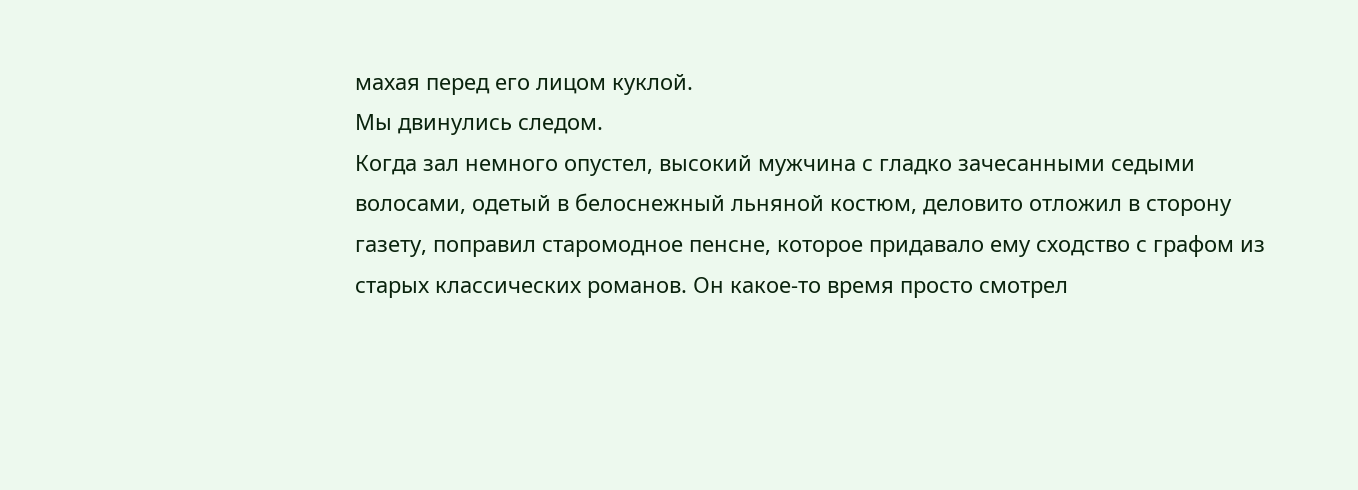махая перед его лицом куклой.
Мы двинулись следом.
Когда зал немного опустел, высокий мужчина с гладко зачесанными седыми волосами, одетый в белоснежный льняной костюм, деловито отложил в сторону газету, поправил старомодное пенсне, которое придавало ему сходство с графом из старых классических романов. Он какое-то время просто смотрел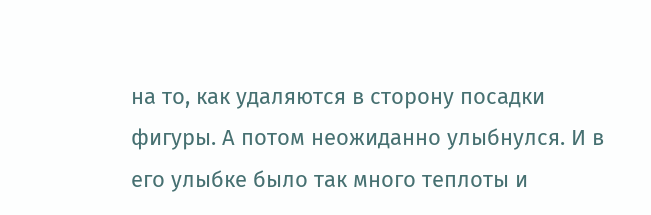на то, как удаляются в сторону посадки фигуры. А потом неожиданно улыбнулся. И в его улыбке было так много теплоты и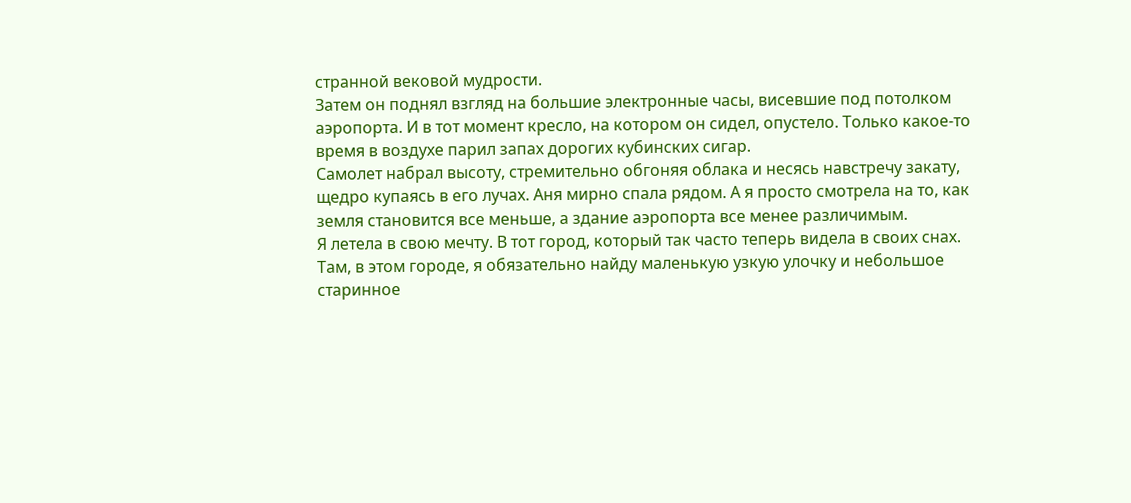странной вековой мудрости.
Затем он поднял взгляд на большие электронные часы, висевшие под потолком аэропорта. И в тот момент кресло, на котором он сидел, опустело. Только какое-то время в воздухе парил запах дорогих кубинских сигар.
Самолет набрал высоту, стремительно обгоняя облака и несясь навстречу закату, щедро купаясь в его лучах. Аня мирно спала рядом. А я просто смотрела на то, как земля становится все меньше, а здание аэропорта все менее различимым.
Я летела в свою мечту. В тот город, который так часто теперь видела в своих снах. Там, в этом городе, я обязательно найду маленькую узкую улочку и небольшое старинное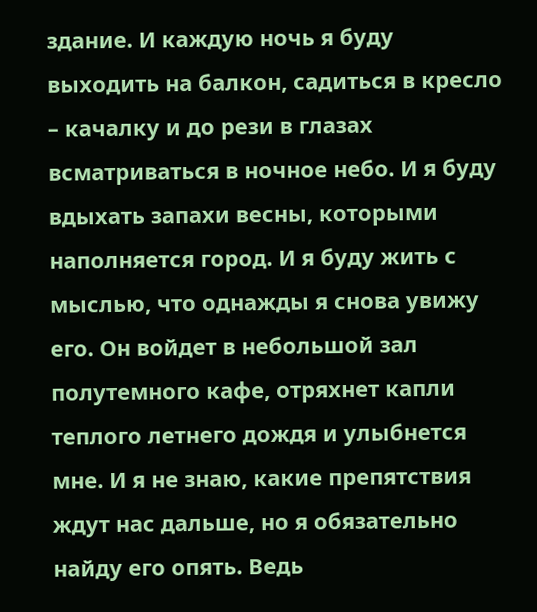здание. И каждую ночь я буду выходить на балкон, садиться в кресло – качалку и до рези в глазах всматриваться в ночное небо. И я буду вдыхать запахи весны, которыми наполняется город. И я буду жить с мыслью, что однажды я снова увижу его. Он войдет в небольшой зал полутемного кафе, отряхнет капли теплого летнего дождя и улыбнется мне. И я не знаю, какие препятствия ждут нас дальше, но я обязательно найду его опять. Ведь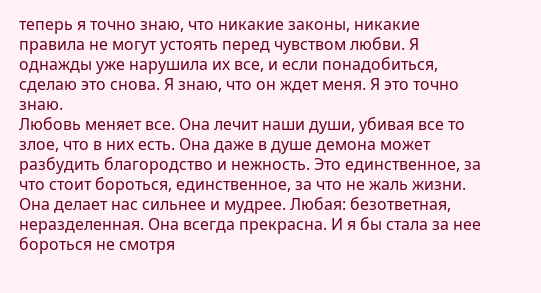теперь я точно знаю, что никакие законы, никакие правила не могут устоять перед чувством любви. Я однажды уже нарушила их все, и если понадобиться, сделаю это снова. Я знаю, что он ждет меня. Я это точно знаю.
Любовь меняет все. Она лечит наши души, убивая все то злое, что в них есть. Она даже в душе демона может разбудить благородство и нежность. Это единственное, за что стоит бороться, единственное, за что не жаль жизни. Она делает нас сильнее и мудрее. Любая: безответная, неразделенная. Она всегда прекрасна. И я бы стала за нее бороться не смотря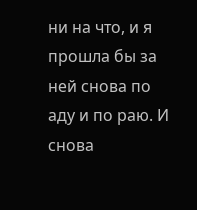ни на что, и я прошла бы за ней снова по аду и по раю. И снова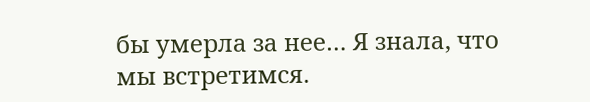бы умерла за нее… Я знала, что мы встретимся.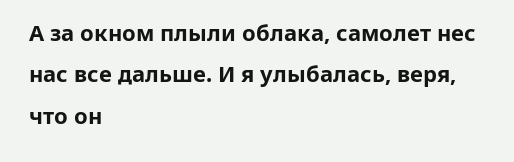А за окном плыли облака, самолет нес нас все дальше. И я улыбалась, веря, что он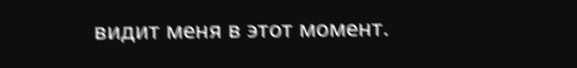видит меня в этот момент.